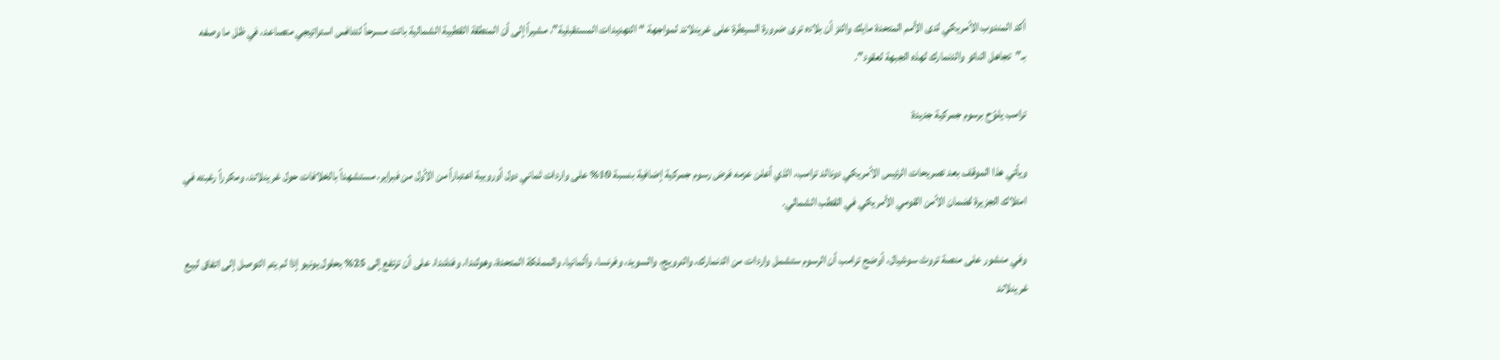أكد المندوب الأمريكي لدى الأمم المتحدة مايك والتز أن بلاده ترى ضرورة السيطرة على غرينلاند لمواجهة “التهديدات المستقبلية”، مشيراً إلى أن المنطقة القطبية الشمالية باتت مسرحاً لتنافس استراتيجي متصاعد، في ظل ما وصفه بـ”تجاهل الناتو والدنمارك لهذه الجبهة لعقود”.

ترامب يلوّح برسوم جمركية جديدة

ويأتي هذا الموقف بعد تصريحات الرئيس الأمريكي دونالد ترامب، الذي أعلن عزمه فرض رسوم جمركية إضافية بنسبة 10% على واردات ثماني دول أوروبية اعتباراً من الأول من فبراير، مستشهداً بالخلافات حول غرينلاند، ومكرراً رغبته في امتلاك الجزيرة لضمان الأمن القومي الأمريكي في القطب الشمالي.

وفي منشور على منصة تروث سوشيال، أوضح ترامب أن الرسوم ستشمل واردات من الدنمارك، والنرويج، والسويد، وفرنسا، وألمانيا، والمملكة المتحدة، وهولندا، وفنلندا، على أن ترتفع إلى 25% بحلول يونيو إذا لم يتم التوصل إلى اتفاق لبيع غرينلاند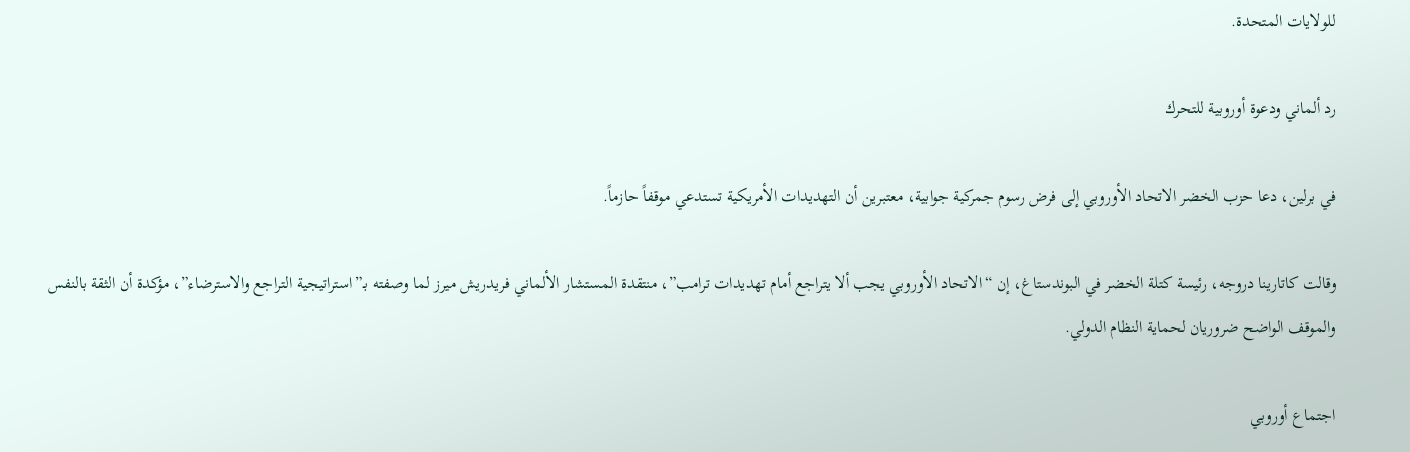للولايات المتحدة.

رد ألماني ودعوة أوروبية للتحرك

في برلين، دعا حزب الخضر الاتحاد الأوروبي إلى فرض رسوم جمركية جوابية، معتبرين أن التهديدات الأمريكية تستدعي موقفاً حازماً.

وقالت كاتارينا دروجه، رئيسة كتلة الخضر في البوندستاغ، إن “الاتحاد الأوروبي يجب ألا يتراجع أمام تهديدات ترامب”، منتقدة المستشار الألماني فريدريش ميرز لما وصفته بـ”استراتيجية التراجع والاسترضاء”، مؤكدة أن الثقة بالنفس والموقف الواضح ضروريان لحماية النظام الدولي.

اجتماع أوروبي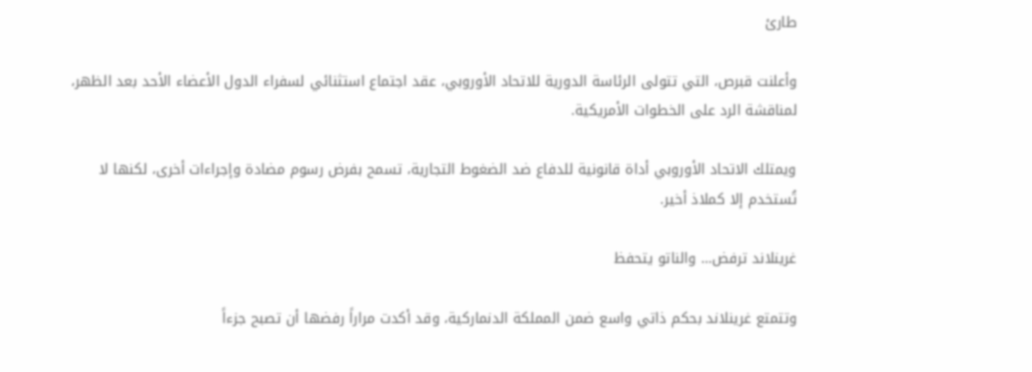طارئ

وأعلنت قبرص، التي تتولى الرئاسة الدورية للاتحاد الأوروبي، عقد اجتماع استثنائي لسفراء الدول الأعضاء الأحد بعد الظهر، لمناقشة الرد على الخطوات الأمريكية.

ويمتلك الاتحاد الأوروبي أداة قانونية للدفاع ضد الضغوط التجارية، تسمح بفرض رسوم مضادة وإجراءات أخرى، لكنها لا تُستخدم إلا كملاذ أخير.

غرينلاند ترفض… والناتو يتحفظ

وتتمتع غرينلاند بحكم ذاتي واسع ضمن المملكة الدنماركية، وقد أكدت مراراً رفضها أن تصبح جزءاً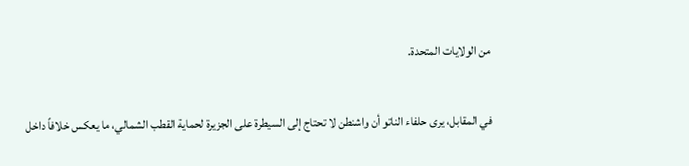من الولايات المتحدة.

في المقابل، يرى حلفاء الناتو أن واشنطن لا تحتاج إلى السيطرة على الجزيرة لحماية القطب الشمالي، ما يعكس خلافاً داخل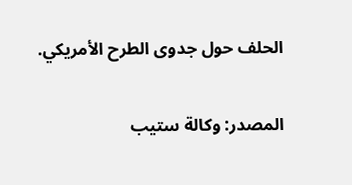الحلف حول جدوى الطرح الأمريكي.

المصدر: وكالة ستيب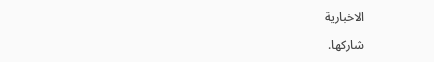الاخبارية

شاركها.